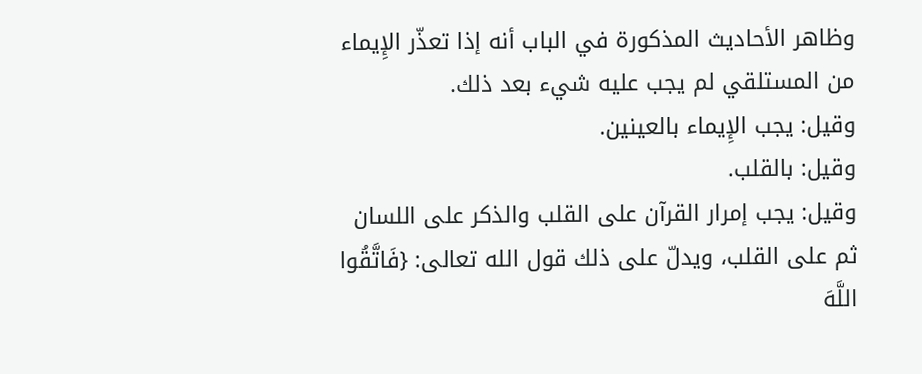وظاهر الأحاديث المذكورة في الباب أنه إذا تعذّر الإِيماء من المستلقي لم يجب عليه شيء بعد ذلك.
وقيل: يجب الإِيماء بالعينين.
وقيل: بالقلب.
وقيل: يجب إمرار القرآن على القلب والذكر على اللسان ثم على القلب، ويدلّ على ذلك قول الله تعالى: {فَاتَّقُوا اللَّهَ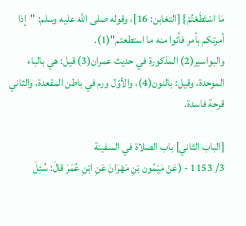مَا اسْتَطَعْتُمْ} [التغابن: 16]، وقوله صلى الله عليه وسلم: "إذا أمرتكم بأمر فأتوا منه ما استطعتم"(1).
والبواسير(2) المذكورة في حديث عمران(3) قيل: هي بالباء الموحدة، وقيل: بالنون(4)، والأوّل ورم في باطن المقعدة، والثاني قرحة فاسدة.

[الباب الثاني] باب الصلاة في السفينة
3/ 1153 - (عَنْ مَيْمُون بْنِ مَهْرَانَ عَنِ ابْنِ عُمَرَ قالَ: سُئِلَ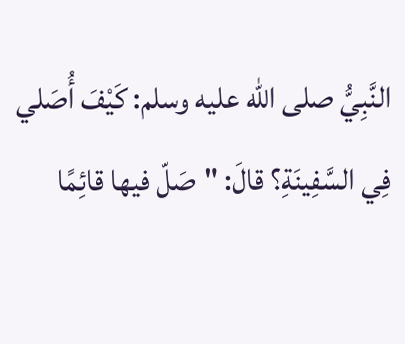النَّبِيُّ صلى الله عليه وسلم: كَيْفَ أُصَلي فِي السَّفِينَةِ؟ قالَ: "صَلّ فيها قائِمًا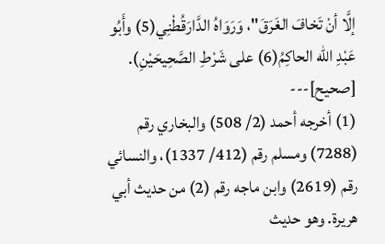إلَّا أنْ تَخافَ الغَرَقَ"، وَرَوَاهُ الدَّارَقُطْنِي(5) وأَبُو عَبْدِ الله الحاكِمُ(6) على شَرْطِ الصَّحِيحَيْنِ). [صحيح]---
(1) أخرجه أحمد (2/ 508) والبخاري رقم (7288) ومسلم رقم (412/ 1337)، والنسائي رقم (2619) وابن ماجه رقم (2) من حديث أبي هريرة. وهو حديث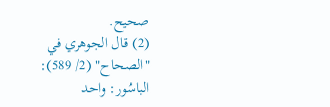صحيح.
(2) قال الجوهري في "الصحاح" (2/ 589): الباسُور: واحد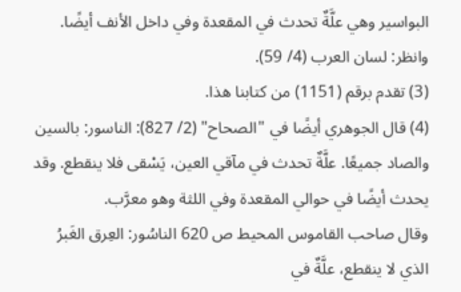البواسير وهي علَّةٌ تحدث في المقعدة وفي داخل الأنف أيضًا.
وانظر: لسان العرب (4/ 59).
(3) تقدم برقم (1151) من كتابنا هذا.
(4) قال الجوهري أيضًا في "الصحاح" (2/ 827): الناسور: بالسين والصاد جميعًا. علَّةٌ تحدث في مآقي العين، يَسْقى فلا ينقطع. وقد يحدث أيضًا في حوالي المقعدة وفي اللثة وهو معرَّب.
وقال صاحب القاموس المحيط ص 620 الناسُور: العِرق الغَبرُ الذي لا ينقطع، علَّةٌ في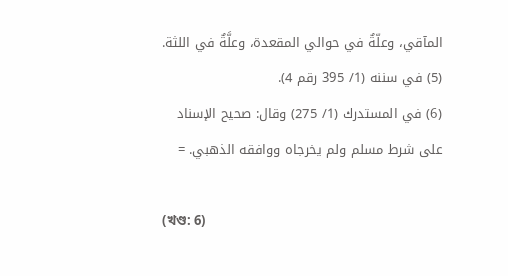المآقي، وعلّةٌ في حوالي المقعدة، وعلَّةٌ في اللثة.
(5) في سننه (1/ 395 رقم 4).
(6) في المستدرك (1/ 275) وقال: صحيح الإسناد على شرط مسلم ولم يخرجاه ووافقه الذهبي. =

(খণ্ড: 6)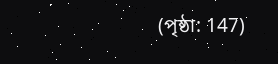(পৃষ্ঠা: 147)